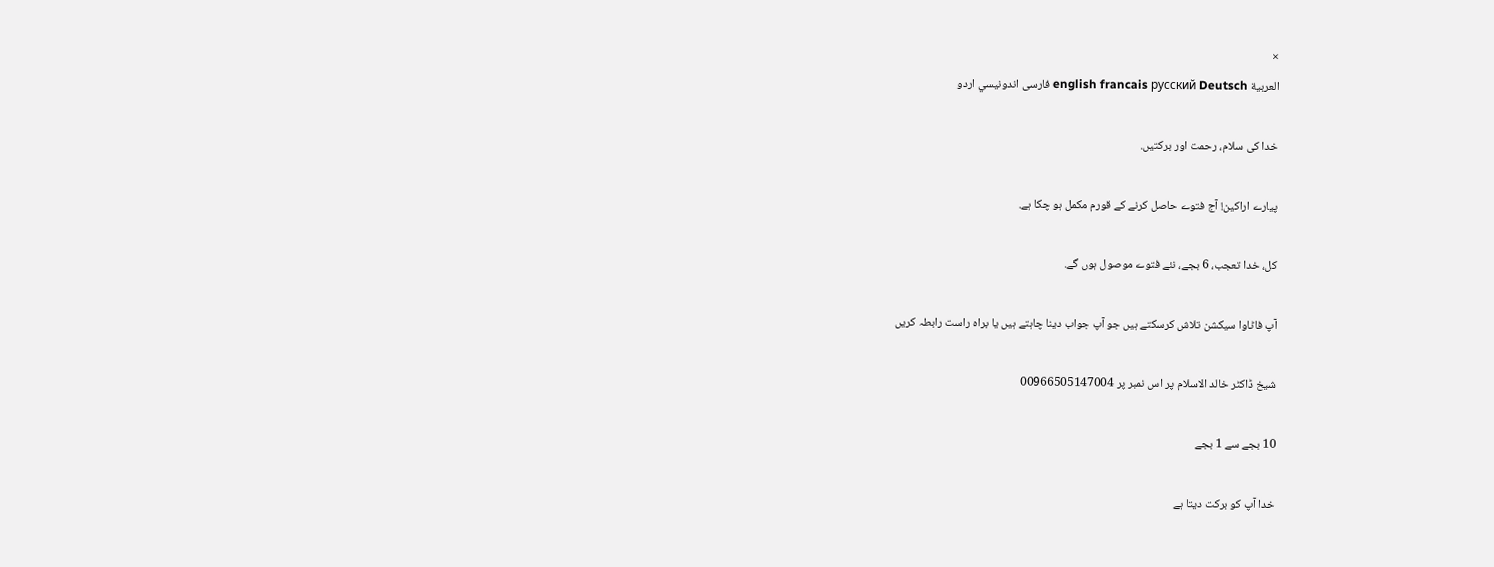×
العربية english francais русский Deutsch فارسى اندونيسي اردو

خدا کی سلام، رحمت اور برکتیں.

پیارے اراکین! آج فتوے حاصل کرنے کے قورم مکمل ہو چکا ہے.

کل، خدا تعجب، 6 بجے، نئے فتوے موصول ہوں گے.

آپ فاٹاوا سیکشن تلاش کرسکتے ہیں جو آپ جواب دینا چاہتے ہیں یا براہ راست رابطہ کریں

شیخ ڈاکٹر خالد الاسلام پر اس نمبر پر 00966505147004

10 بجے سے 1 بجے

خدا آپ کو برکت دیتا ہے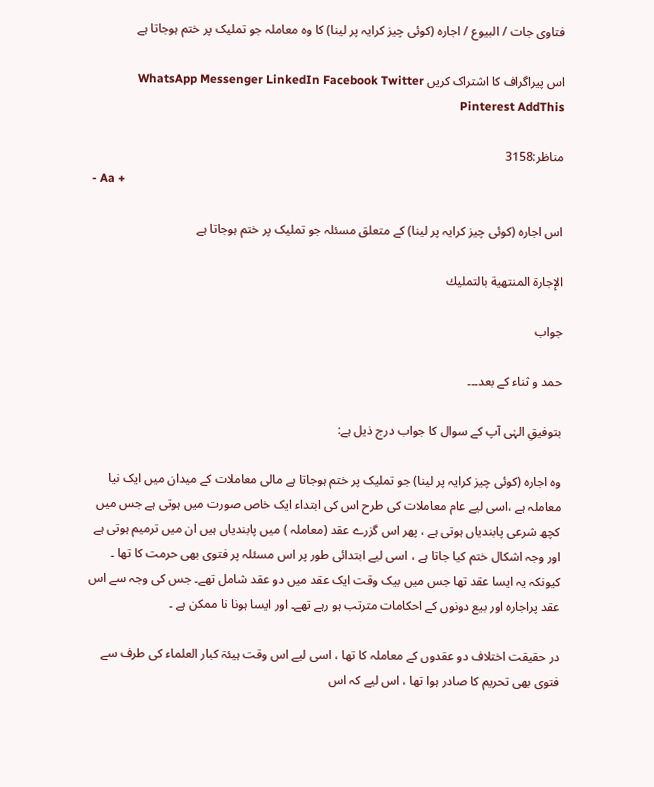فتاوی جات / البيوع / اجارہ (کوئی چیز کرایہ پر لینا) کا وہ معاملہ جو تملیک پر ختم ہوجاتا ہے

اس پیراگراف کا اشتراک کریں WhatsApp Messenger LinkedIn Facebook Twitter Pinterest AddThis

مناظر:3158
- Aa +

اس اجارہ (کوئی چیز کرایہ پر لینا) کے متعلق مسئلہ جو تملیک پر ختم ہوجاتا ہے

الإجارة المنتهية بالتمليك

جواب

حمد و ثناء کے بعد۔۔۔

بتوفیقِ الہٰی آپ کے سوال کا جواب درج ذیل ہے:

وہ اجارہ (کوئی چیز کرایہ پر لینا) جو تملیک پر ختم ہوجاتا ہے مالی معاملات کے میدان میں ایک نیا معاملہ ہے ،اسی لیے عام معاملات کی طرح اس کی ابتداء ایک خاص صورت میں ہوتی ہے جس میں کچھ شرعی پابندیاں ہوتی ہے ، پھر اس گزرے عقد (معاملہ ) میں پابندیاں ہیں ان میں ترمیم ہوتی ہے اور وجہ اشکال ختم کیا جاتا ہے ، اسی لیے ابتدائی طور پر اس مسئلہ پر فتوی بھی حرمت کا تھا ۔ کیونکہ یہ ایسا عقد تھا جس میں بیک وقت ایک عقد میں دو عقد شامل تھے۔ جس کی وجہ سے اس عقد پراجارہ اور بیع دونوں کے احکامات مترتب ہو رہے تھے۔ اور ایسا ہونا نا ممکن ہے ۔

در حقیقت اختلاف دو عقدوں کے معاملہ کا تھا ، اسی لیے اس وقت ہیئۃ کبار العلماء کی طرف سے فتوی بھی تحریم کا صادر ہوا تھا ، اس لیے کہ اس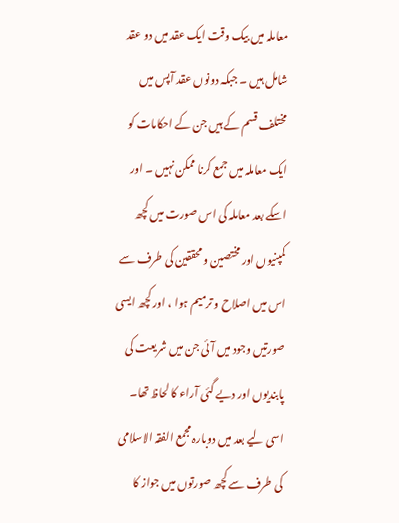معاملہ میں بیک وقت ایک عقد میں دو عقد شامل ہیں ۔ جبکہ دونوں عقد آپس میں مختلف قسم کے ہیں جن کے احکامات کو ایک معاملہ میں جمع کرنا ممکن نہیں ۔ اور اسکے بعد معاملہ کی اس صورت میں کچھ کمپنیوں اور مختصین و محققین کی طرف سے اس میں اصلاح و ترمیم ہوا ، اور کچھ ایسی صورتیں وجود میں آئی جن میں شریعت کی پابندیوں اور دیے گئی آراء کا لحاظ تھا۔ اسی لیے بعد میں دوبارہ مجمع الفقہ الاسلامی کی طرف سے کچھ صورتوں میں جواز کا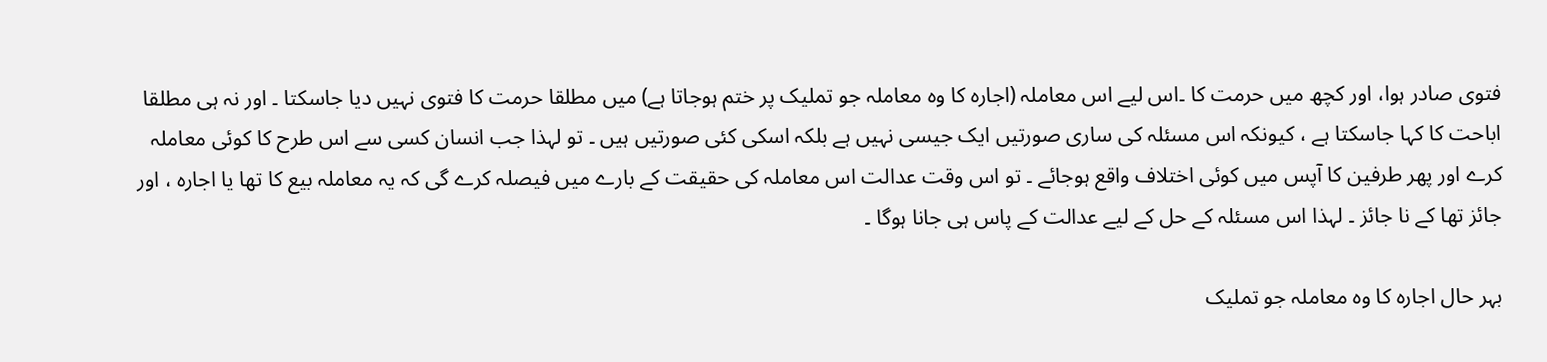فتوی صادر ہوا، اور کچھ میں حرمت کا ۔اس لیے اس معاملہ (اجارہ کا وہ معاملہ جو تملیک پر ختم ہوجاتا ہے) میں مطلقا حرمت کا فتوی نہیں دیا جاسکتا ۔ اور نہ ہی مطلقا اباحت کا کہا جاسکتا ہے ، کیونکہ اس مسئلہ کی ساری صورتیں ایک جیسی نہیں ہے بلکہ اسکی کئی صورتیں ہیں ۔ تو لہذا جب انسان کسی سے اس طرح کا کوئی معاملہ کرے اور پھر طرفین کا آپس میں کوئی اختلاف واقع ہوجائے ۔ تو اس وقت عدالت اس معاملہ کی حقیقت کے بارے میں فیصلہ کرے گی کہ یہ معاملہ بیع کا تھا یا اجارہ ، اور جائز تھا کے نا جائز ۔ لہذا اس مسئلہ کے حل کے لیے عدالت کے پاس ہی جانا ہوگا ۔

بہر حال اجارہ کا وہ معاملہ جو تملیک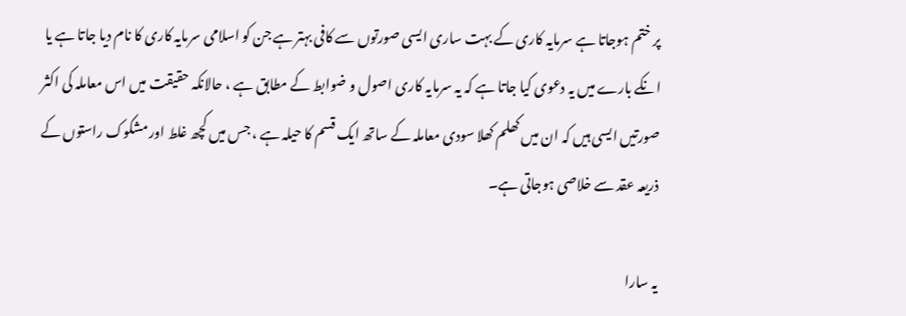پر ختم ہوجاتا ہے سرمایہ کاری کے بہت ساری ایسی صورتوں سے کافی بہتر ہے جن کو اسلامی سرمایہ کاری کا نام دیا جاتا ہے یا انکے بارے میں یہ دعوی کیا جاتا ہے کہ یہ سرمایہ کاری اصول و ضوابط کے مطابق ہے ، حالانکہ حقیقت میں اس معاملہ کی اکثر صورتیں ایسی ہیں کہ ان میں کھلم کھلا سودی معاملہ کے ساتھ ایک قسم کا حیلہ ہے ، جس میں کچھ غلط اور مشکوک راستوں کے ذریعہ عقد سے خلاصی ہوجاتی ہے۔

یہ سارا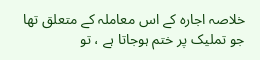خلاصہ اجارہ کے اس معاملہ کے متعلق تھا جو تملیک پر ختم ہوجاتا ہے ، تو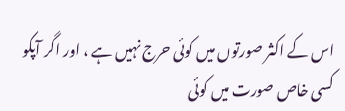اس کے اکثر صورتوں میں کوئی حرج نہیں ہے ، اور اگر آپکو کسی خاص صورت میں کوئی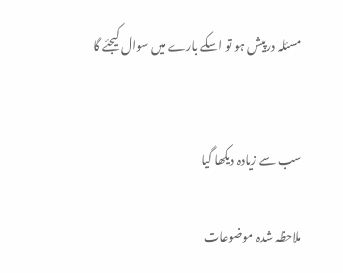مسئلہ درپیش ہو تو اسکے بارے میں سوال کیجئے گا


سب سے زیادہ دیکھا گیا

ملاحظہ شدہ موضوعات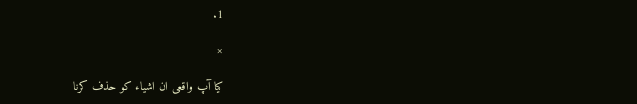1.

×

کیا آپ واقعی ان اشیاء کو حذف کرنا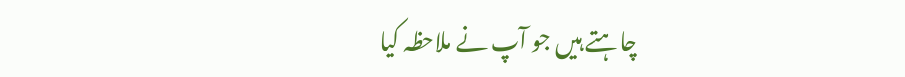چاہتے ہیں جو آپ نے ملاحظہ کیا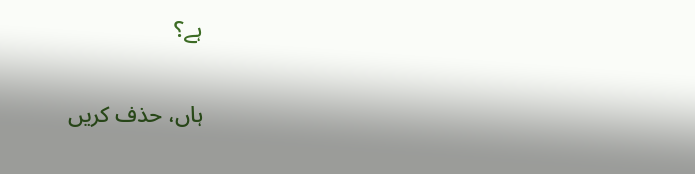ہے؟

ہاں، حذف کریں